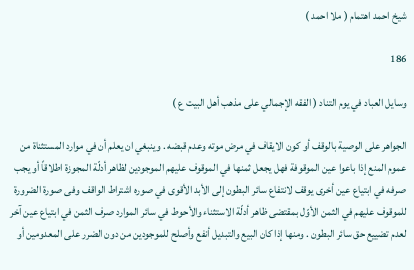شيخ احمد اهتمام ( ملا احمد )

186

وسايل العباد في يوم التناد ( الفقه الإجمالي على مذهب أهل البيت ع )

الجواهر على الوصية بالوقف أو كون الايقاف في مرض موته وعدم قبضه . وينبغي ان يعلم أن في موارد المستثناة من عموم المنع إذا باعوا عين الموقوفة فهل يجعل ثمنها في الموقوف عليهم الموجودين لظاهر أدلّة المجوزة اطلاقاً أو يجب صرفه في ابتياع عين أخرى يوقف لانتفاع سائر البطون إلى الأبد الأقوى في صوره اشتراط الواقف وفى صورة الضرورة للموقوف عليهم في الثمن الأوّل بمقتضى ظاهر أدلّة الاستثناء والأحوط في سائر الموارد صرف الثمن في ابتياع عين آخر لعدم تضييع حق سائر البطون . ومنها إذا كان البيع والتبديل أنفع وأصلح للموجودين من دون الضرر على المعدومين أو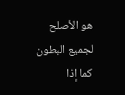هو الأصلح لجميع البطون كما إذا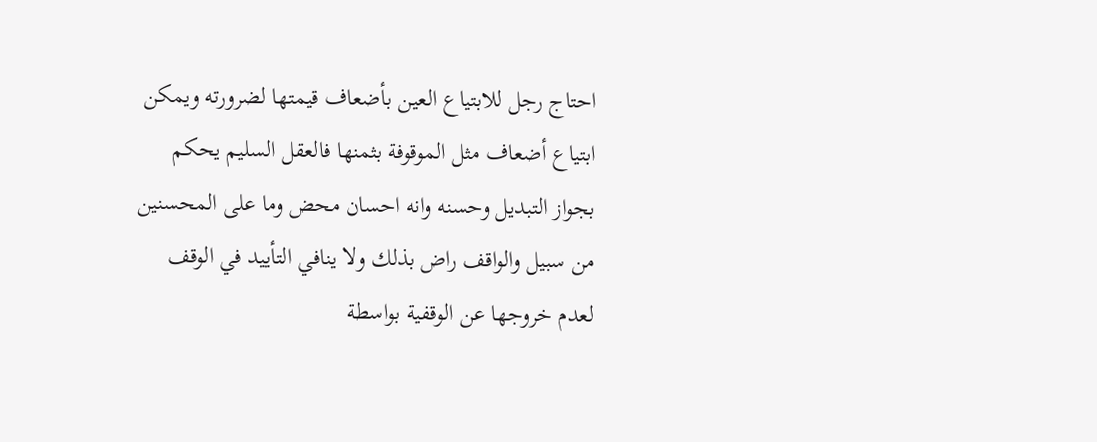احتاج رجل للابتياع العين بأضعاف قيمتها لضرورته ويمكن ابتياع أضعاف مثل الموقوفة بثمنها فالعقل السليم يحكم بجواز التبديل وحسنه وانه احسان محض وما على المحسنين من سبيل والواقف راض بذلك ولا ينافي التأييد في الوقف لعدم خروجها عن الوقفية بواسطة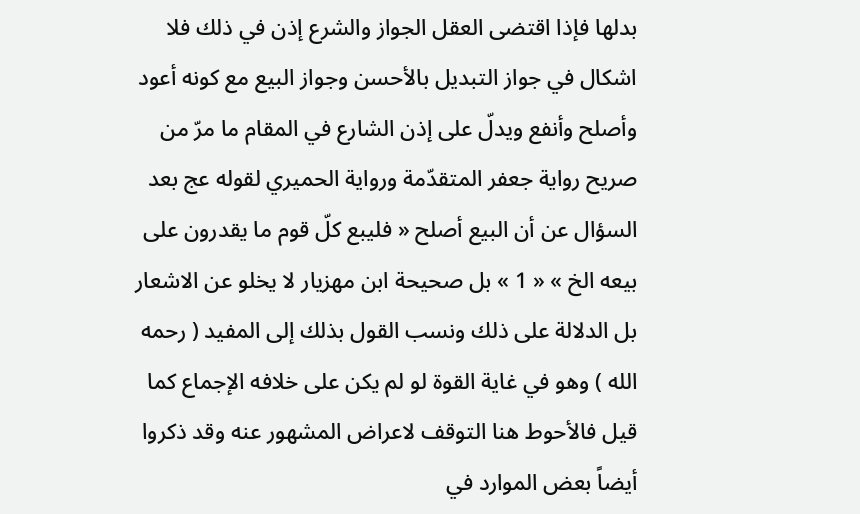بدلها فإذا اقتضى العقل الجواز والشرع إذن في ذلك فلا اشكال في جواز التبديل بالأحسن وجواز البيع مع كونه أعود وأصلح وأنفع ويدلّ على إذن الشارع في المقام ما مرّ من صريح رواية جعفر المتقدّمة ورواية الحميري لقوله عج بعد السؤال عن أن البيع أصلح « فليبع كلّ قوم ما يقدرون على بيعه الخ » « 1 » بل صحيحة ابن مهزيار لا يخلو عن الاشعار بل الدلالة على ذلك ونسب القول بذلك إلى المفيد ( رحمه الله ) وهو في غاية القوة لو لم يكن على خلافه الإجماع كما قيل فالأحوط هنا التوقف لاعراض المشهور عنه وقد ذكروا أيضاً بعض الموارد في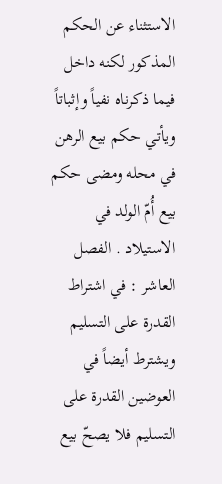الاستثناء عن الحكم المذكور لكنه داخل فيما ذكرناه نفياً وإثباتاً ويأتي حكم بيع الرهن في محله ومضى حكم بيع أُمّ الولد في الاستيلاد . الفصل العاشر : في اشتراط القدرة على التسليم ويشترط أيضاً في العوضين القدرة على التسليم فلا يصحّ بيع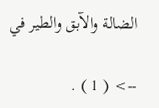الضالة والآبق والطير في

--> ( 1 ) .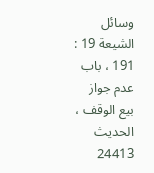وسائل الشيعة 19 : 191 ، باب عدم جواز بيع الوقف ، الحديث 24413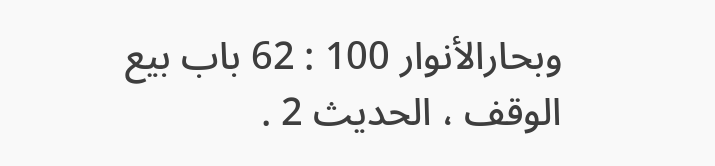وبحارالأنوار 100 : 62 باب بيع الوقف ، الحديث 2 .